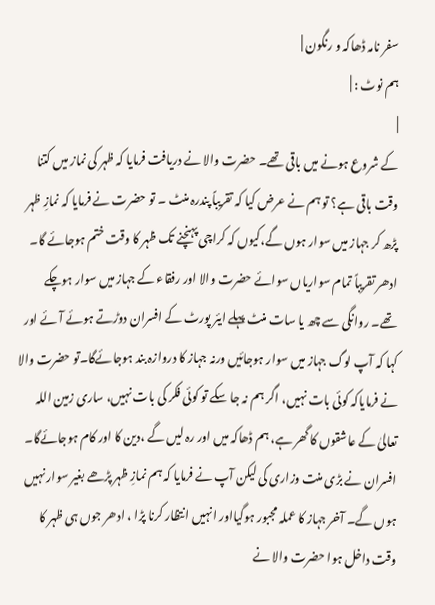سفر نامہ ڈھاکہ و رنگون |
ہم نوٹ : |
|
کے شروع ہونے میں باقی تھے۔ حضرت والا نے دریافت فرمایا کہ ظہر کی نماز میں کتنا وقت باقی ہے؟ تو ہم نے عرض کیا کہ تقریباً پندرہ منٹ ۔ تو حضرت نے فرمایا کہ نمازِ ظہر پڑھ کر جہاز میں سوار ہوں گے،کیوں کہ کراچی پہنچنے تک ظہر کا وقت ختم ہوجائے گا۔ ادھر تقریباً تمام سواریاں سوائے حضرت والا اور رفقاء کے جہاز میں سوار ہوچکے تھے۔ روانگی سے چھ یا سات منٹ پہلے ایئر پورٹ کے افسران دوڑتے ہوئے آئے اور کہا کہ آپ لوگ جہاز میں سوار ہوجائیں ورنہ جہاز کا دروازہ بند ہوجائےگا۔تو حضرت والا نے فرمایاکہ کوئی بات نہیں، اگر ہم نہ جا سکے تو کوئی فکر کی بات نہیں، ساری زمین اللہ تعالیٰ کے عاشقوں کا گھر ہے، ہم ڈھاکہ میں اور رہ لیں گے ،دین کا اور کام ہوجائےگا۔ افسران نے بڑی منت وزاری کی لیکن آپ نے فرمایا کہ ہم نمازِ ظہر پڑھے بغیر سوار نہیں ہوں گے۔ آخر جہاز کا عملہ مجبور ہوگیااور انہیں انتظار کرنا پڑا ، ادھر جوں ہی ظہر کا وقت داخل ہوا حضرت والا نے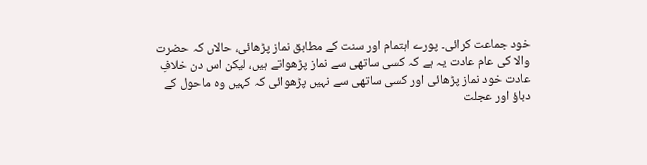خود جماعت کرائی۔ پورے اہتمام اور سنت کے مطابق نماز پڑھائی، حالاں کہ حضرت والا کی عام عادت یہ ہے کہ کسی ساتھی سے نماز پڑھواتے ہیں، لیکن اس دن خلافِ عادت خود نماز پڑھائی اور کسی ساتھی سے نہیں پڑھوائی کہ کہیں وہ ماحول کے دباؤ اور عجلت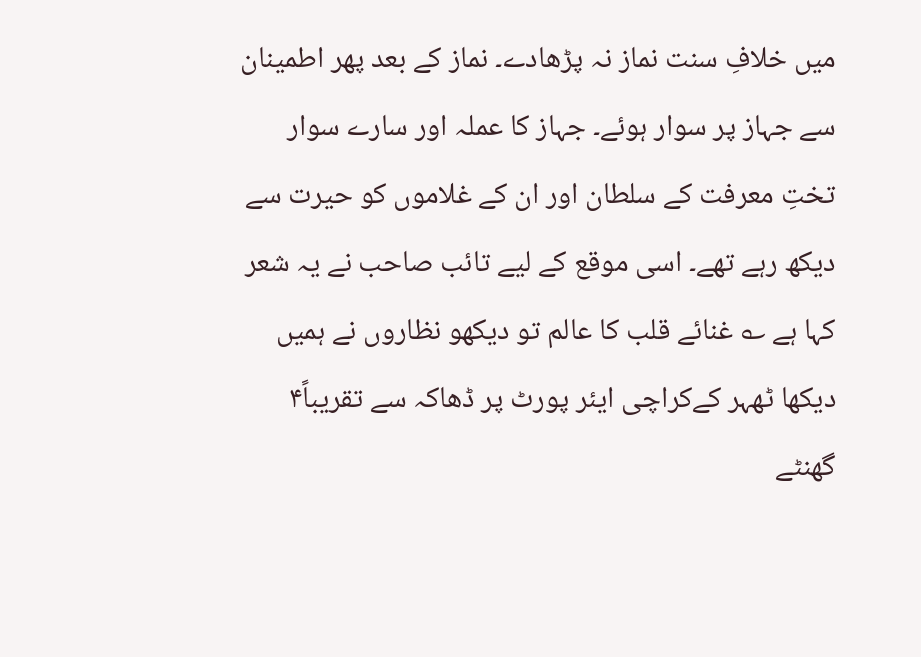میں خلافِ سنت نماز نہ پڑھادے۔ نماز کے بعد پھر اطمینان سے جہاز پر سوار ہوئے۔ جہاز کا عملہ اور سارے سوار تختِ معرفت کے سلطان اور ان کے غلاموں کو حیرت سے دیکھ رہے تھے۔ اسی موقع کے لیے تائب صاحب نے یہ شعر کہا ہے ؎ غنائے قلب کا عالم تو دیکھو نظاروں نے ہمیں دیکھا ٹھہر کےکراچی ایئر پورٹ پر ڈھاکہ سے تقریباً۴ گھنٹے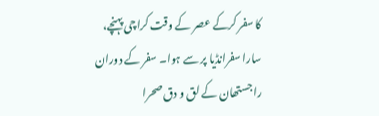کا سفر کرکے عصر کے وقت کراچی پہنچے، سارا سفرانڈیا پر سے ہوا۔ سفر کے دوران راجستھان کے لق و دق صحرا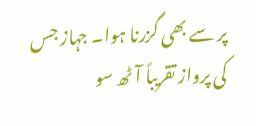پر سے بھی گزرنا ہوا۔ جہاز جس کی پرواز تقریباً آٹھ سو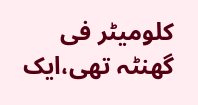کلومیٹر فی گھنٹہ تھی،ایک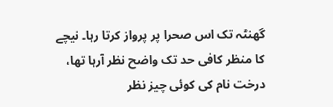گھنٹہ تک اس صحرا پر پرواز کرتا رہا۔ نیچے کا منظر کافی حد تک واضح نظر آرہا تھا، درخت نام کی کوئی چیز نظر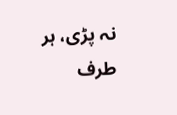نہ پڑی، ہر طرف